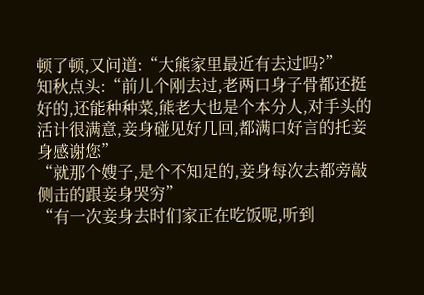顿了顿,又问道:“大熊家里最近有去过吗?”
知秋点头:“前儿个刚去过,老两口身子骨都还挺好的,还能种种菜,熊老大也是个本分人,对手头的活计很满意,妾身碰见好几回,都满口好言的托妾身感谢您”
“就那个嫂子,是个不知足的,妾身每次去都旁敲侧击的跟妾身哭穷”
“有一次妾身去时们家正在吃饭呢,听到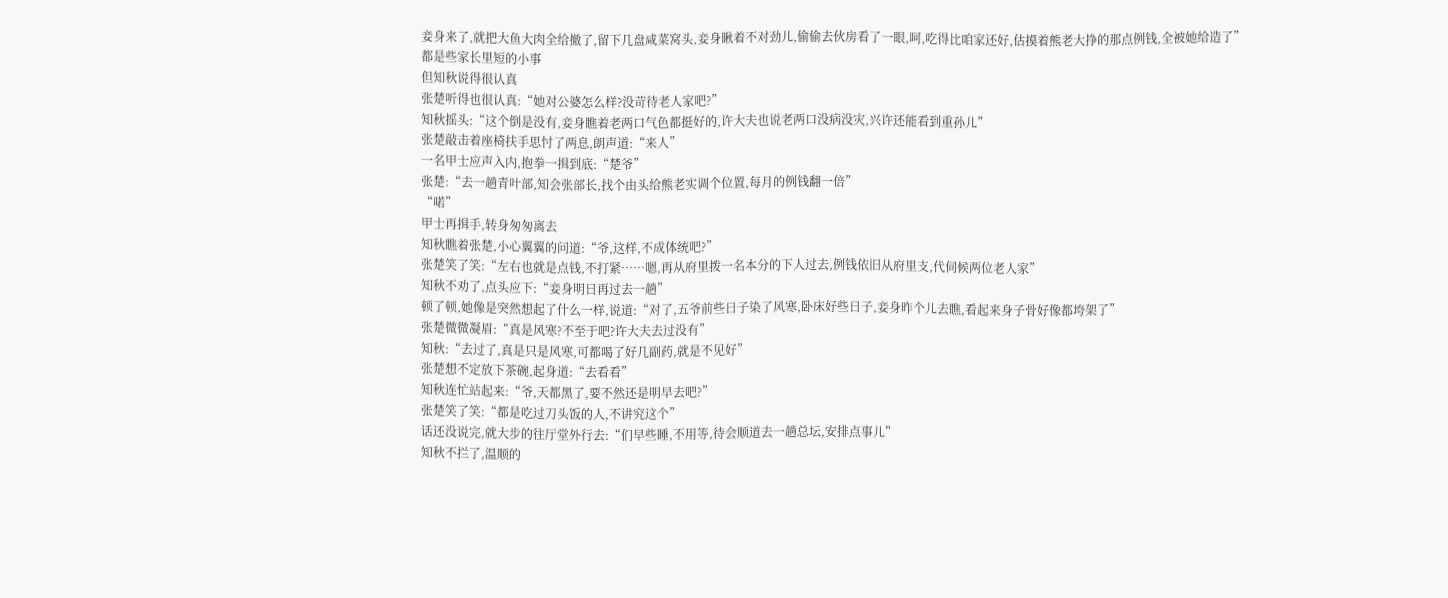妾身来了,就把大鱼大肉全给撤了,留下几盘咸菜窝头,妾身瞅着不对劲儿,偷偷去伙房看了一眼,呵,吃得比咱家还好,估摸着熊老大挣的那点例钱,全被她给造了”
都是些家长里短的小事
但知秋说得很认真
张楚听得也很认真:“她对公婆怎么样?没苛待老人家吧?”
知秋摇头:“这个倒是没有,妾身瞧着老两口气色都挺好的,许大夫也说老两口没病没灾,兴许还能看到重孙儿”
张楚敲击着座椅扶手思忖了两息,朗声道:“来人”
一名甲士应声入内,抱拳一揖到底:“楚爷”
张楚:“去一趟青叶部,知会张部长,找个由头给熊老实调个位置,每月的例钱翻一倍”
“喏”
甲士再揖手,转身匆匆离去
知秋瞧着张楚,小心翼翼的问道:“爷,这样,不成体统吧?”
张楚笑了笑:“左右也就是点钱,不打紧……嗯,再从府里拨一名本分的下人过去,例钱依旧从府里支,代伺候两位老人家”
知秋不劝了,点头应下:“妾身明日再过去一趟”
顿了顿,她像是突然想起了什么一样,说道:“对了,五爷前些日子染了风寒,卧床好些日子,妾身昨个儿去瞧,看起来身子骨好像都垮架了”
张楚微微凝眉:“真是风寒?不至于吧?许大夫去过没有”
知秋:“去过了,真是只是风寒,可都喝了好几副药,就是不见好”
张楚想不定放下茶碗,起身道:“去看看”
知秋连忙站起来:“爷,天都黑了,要不然还是明早去吧?”
张楚笑了笑:“都是吃过刀头饭的人,不讲究这个”
话还没说完,就大步的往厅堂外行去:“们早些睡,不用等,待会顺道去一趟总坛,安排点事儿”
知秋不拦了,温顺的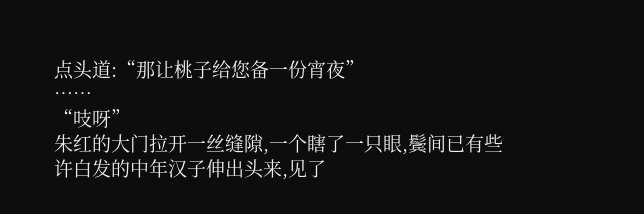点头道:“那让桃子给您备一份宵夜”
……
“吱呀”
朱红的大门拉开一丝缝隙,一个瞎了一只眼,鬓间已有些许白发的中年汉子伸出头来,见了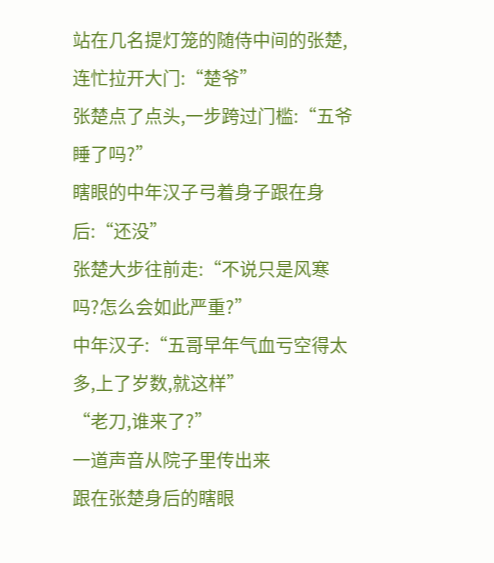站在几名提灯笼的随侍中间的张楚,连忙拉开大门:“楚爷”
张楚点了点头,一步跨过门槛:“五爷睡了吗?”
瞎眼的中年汉子弓着身子跟在身后:“还没”
张楚大步往前走:“不说只是风寒吗?怎么会如此严重?”
中年汉子:“五哥早年气血亏空得太多,上了岁数,就这样”
“老刀,谁来了?”
一道声音从院子里传出来
跟在张楚身后的瞎眼